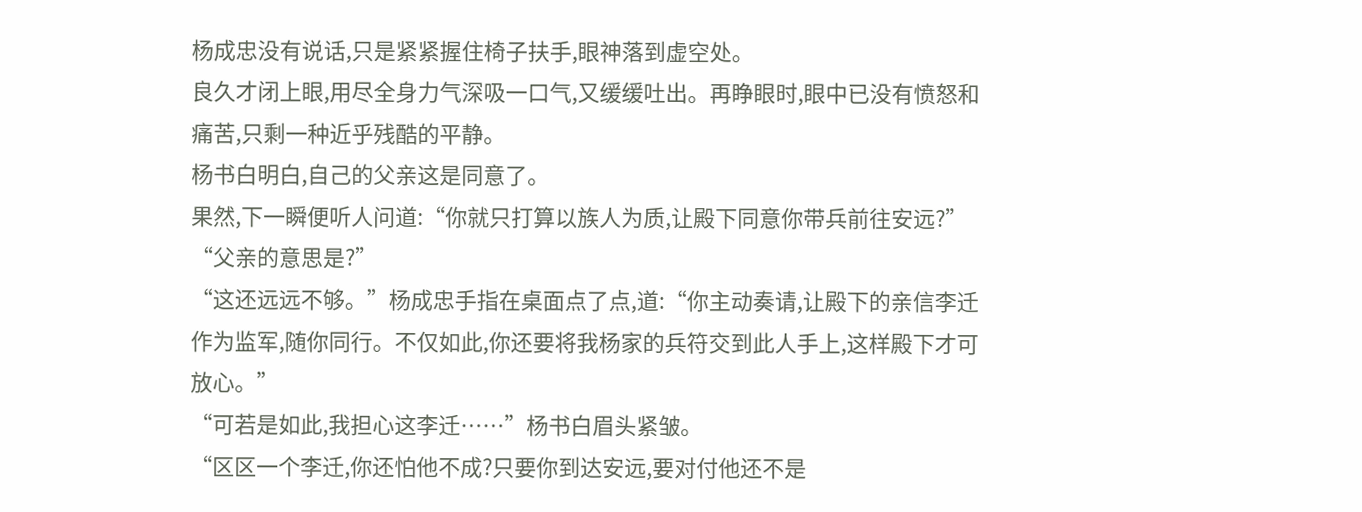杨成忠没有说话,只是紧紧握住椅子扶手,眼神落到虚空处。
良久才闭上眼,用尽全身力气深吸一口气,又缓缓吐出。再睁眼时,眼中已没有愤怒和痛苦,只剩一种近乎残酷的平静。
杨书白明白,自己的父亲这是同意了。
果然,下一瞬便听人问道:“你就只打算以族人为质,让殿下同意你带兵前往安远?”
“父亲的意思是?”
“这还远远不够。”杨成忠手指在桌面点了点,道:“你主动奏请,让殿下的亲信李迁作为监军,随你同行。不仅如此,你还要将我杨家的兵符交到此人手上,这样殿下才可放心。”
“可若是如此,我担心这李迁……”杨书白眉头紧皱。
“区区一个李迁,你还怕他不成?只要你到达安远,要对付他还不是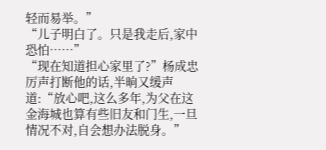轻而易举。”
“儿子明白了。只是我走后,家中恐怕……”
“现在知道担心家里了?”杨成忠厉声打断他的话,半晌又缓声道:“放心吧,这么多年,为父在这金海城也算有些旧友和门生,一旦情况不对,自会想办法脱身。”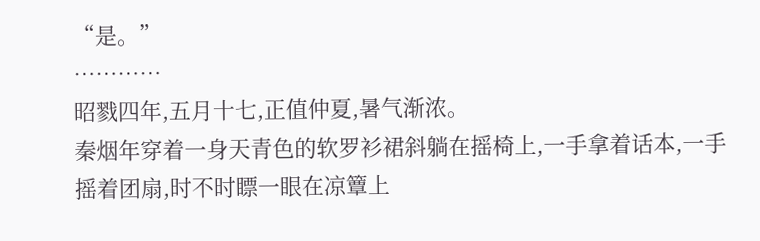“是。”
…………
昭戮四年,五月十七,正值仲夏,暑气渐浓。
秦烟年穿着一身天青色的软罗衫裙斜躺在摇椅上,一手拿着话本,一手摇着团扇,时不时瞟一眼在凉簟上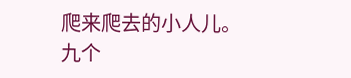爬来爬去的小人儿。
九个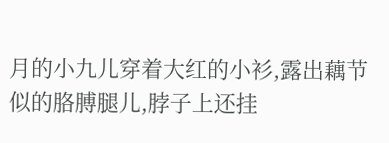月的小九儿穿着大红的小衫,露出藕节似的胳膊腿儿,脖子上还挂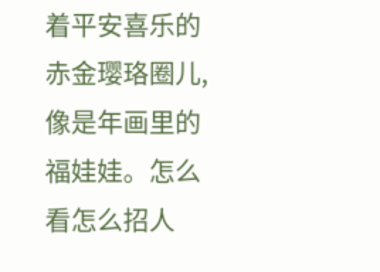着平安喜乐的赤金璎珞圈儿,像是年画里的福娃娃。怎么看怎么招人